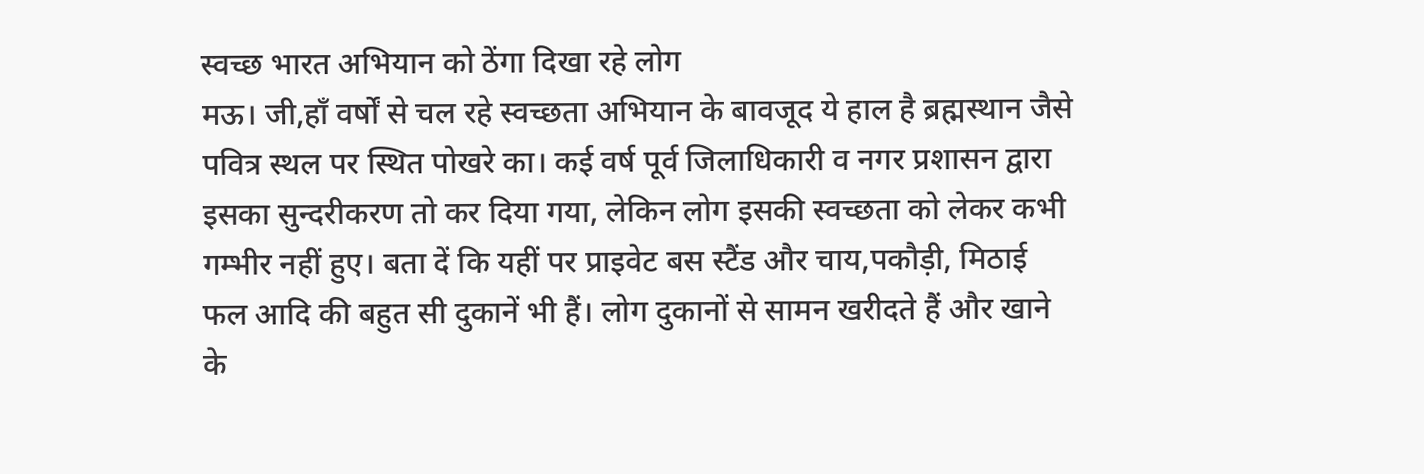स्वच्छ भारत अभियान को ठेंगा दिखा रहे लोग
मऊ। जी,हाँ वर्षों से चल रहे स्वच्छता अभियान के बावजूद ये हाल है ब्रह्मस्थान जैसे पवित्र स्थल पर स्थित पोखरे का। कई वर्ष पूर्व जिलाधिकारी व नगर प्रशासन द्वारा इसका सुन्दरीकरण तो कर दिया गया, लेकिन लोग इसकी स्वच्छता को लेकर कभी गम्भीर नहीं हुए। बता दें कि यहीं पर प्राइवेट बस स्टैंड और चाय,पकौड़ी, मिठाई फल आदि की बहुत सी दुकानें भी हैं। लोग दुकानों से सामन खरीदते हैं और खाने के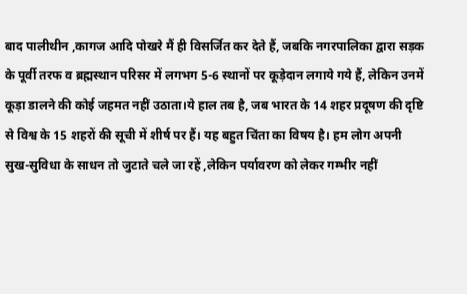बाद पालीथीन ,कागज आदि पोखरे मैं ही विसर्जित कर देते हैं, जबकि नगरपालिका द्वारा सड़क के पूर्वी तरफ व ब्रह्मस्थान परिसर में लगभग 5-6 स्थानों पर कूड़ेदान लगाये गये हैं, लेकिन उनमें कूड़ा डालने की कोई जहमत नहीं उठाता।ये हाल तब है, जब भारत के 14 शहर प्रदूषण की दृष्टि से विश्व के 15 शहरों की सूची में शीर्ष पर हैं। यह बहुत चिंता का विषय है। हम लोग अपनी सुख-सुविधा के साधन तो जुटाते चले जा रहें ,लेकिन पर्यावरण को लेकर गम्भीर नहीं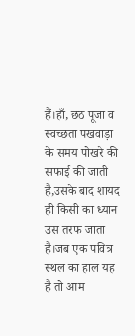हैं।हाँ, छठ पूजा व स्वच्छता पखवाड़ा के समय पोखरे की सफाई की जाती है,उसके बाद शायद ही किसी का ध्यान उस तरफ जाता है।जब एक पवित्र स्थल का हाल यह है तो आम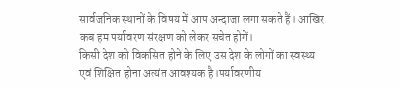सार्वजनिक स्थानों के विषय में आप अन्दाजा लगा सकते हैं। आखिर कब हम पर्यावरण संरक्षण को लेकर सचेत होगें।
किसी देश को विकसित होने के लिए उस देश के लोगों का स्वस्थ्य एवं शिक्षित होना अत्यंत आवश्यक है।पर्यावरणीय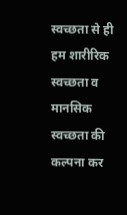स्वच्छता से ही हम शारीरिक स्वच्छता व मानसिक स्वच्छता की कल्पना कर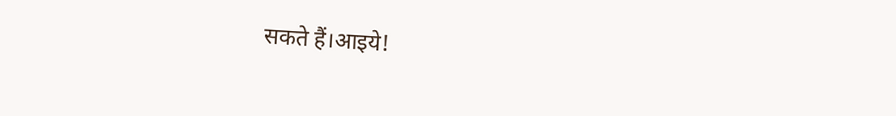सकते हैं।आइये!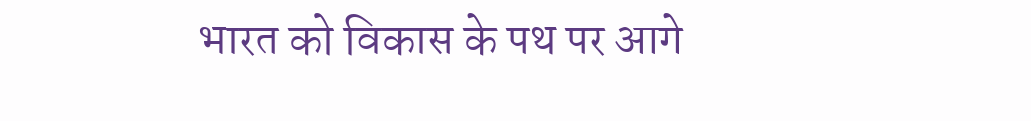भारत को विकास के पथ पर आगे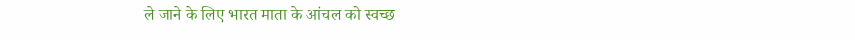ले जाने के लिए भारत माता के आंचल को स्वच्छ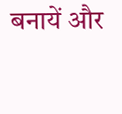बनायें और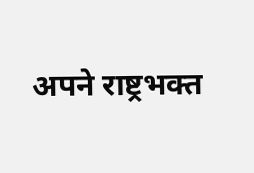अपने राष्ट्रभक्त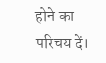होने का परिचय दें।